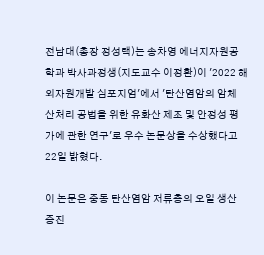전남대(총장 정성택)는 송차영 에너지자원공학과 박사과정생(지도교수 이정환)이 '2022 해외자원개발 심포지엄'에서 '탄산염암의 암체 산처리 공법을 위한 유화산 제조 및 안정성 평가에 관한 연구'로 우수 논문상을 수상했다고 22일 밝혔다.

이 논문은 중동 탄산염암 저류층의 오일 생산 증진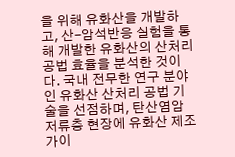을 위해 유화산을 개발하고, 산-암석반응 실험을 통해 개발한 유화산의 산처리 공법 효율을 분석한 것이다. 국내 전무한 연구 분야인 유화산 산처리 공법 기술을 선점하며, 탄산염암 저류층 현장에 유화산 제조 가이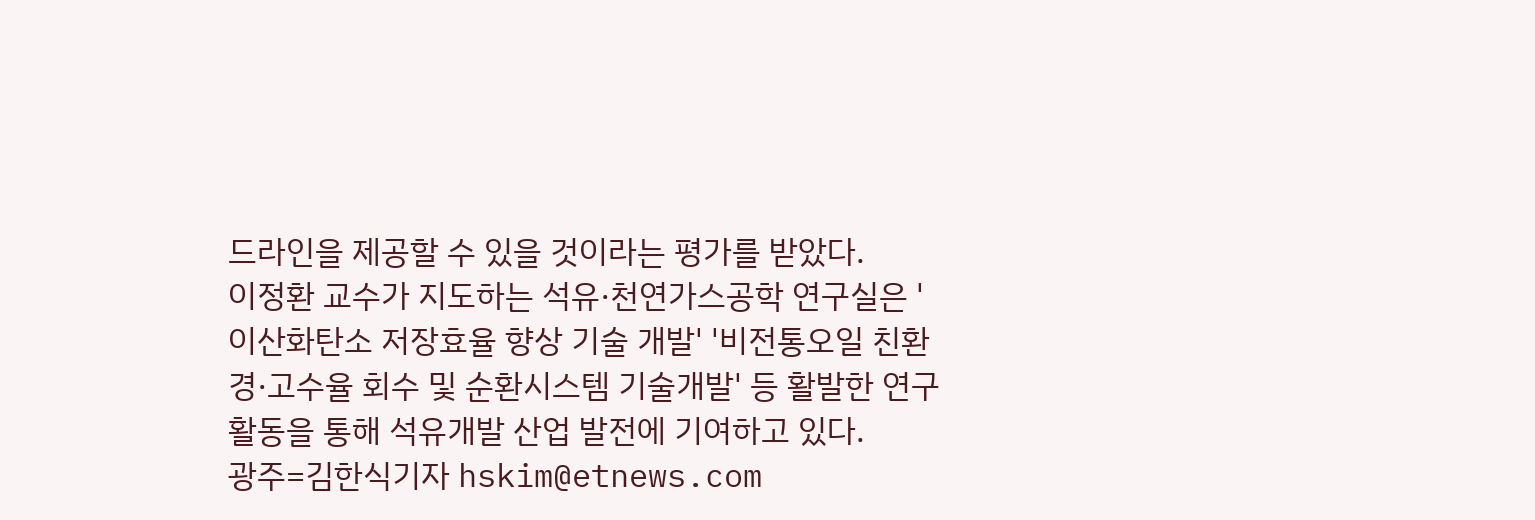드라인을 제공할 수 있을 것이라는 평가를 받았다.
이정환 교수가 지도하는 석유·천연가스공학 연구실은 '이산화탄소 저장효율 향상 기술 개발' '비전통오일 친환경·고수율 회수 및 순환시스템 기술개발' 등 활발한 연구 활동을 통해 석유개발 산업 발전에 기여하고 있다.
광주=김한식기자 hskim@etnews.com